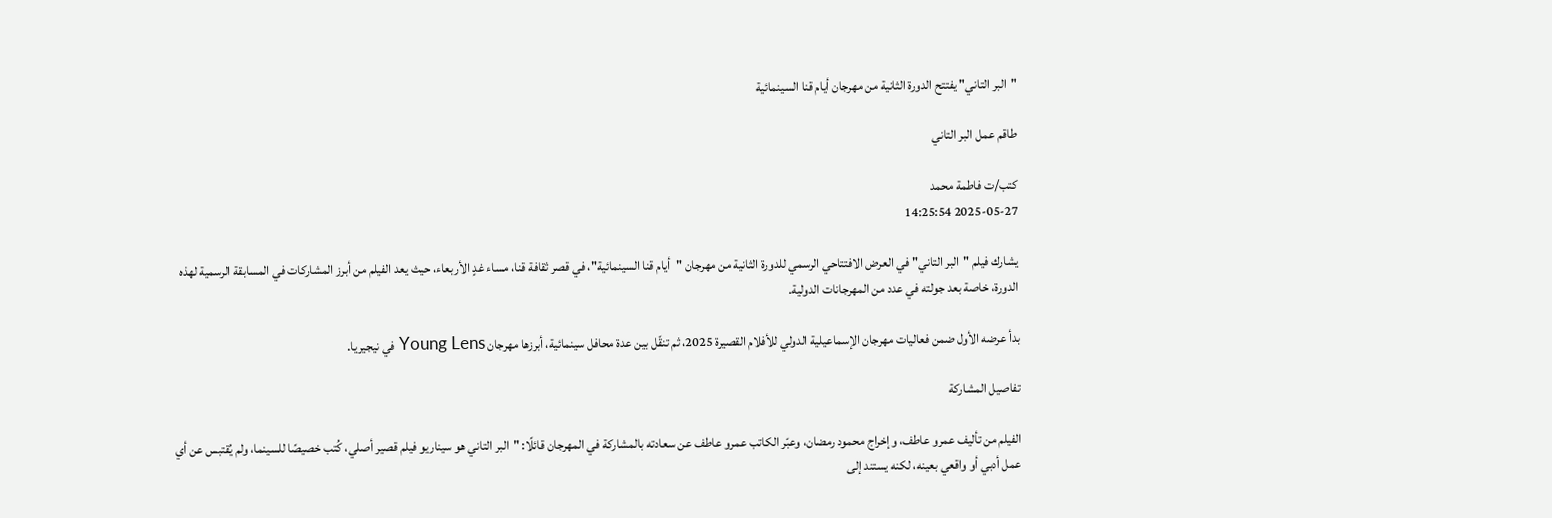"البر التاني" يفتتح الدورة الثانية من مهرجان أيام قنا السينمائية

طاقم عمل البر التاني

كتب/ت فاطمة محمد
2025-05-27 14:25:54

يشارك فيلم "البر التاني" في العرض الافتتاحي الرسمي للدورة الثانية من مهرجان "أيام قنا السينمائية"، في قصر ثقافة قنا، مساء غدٍ الأربعاء، حيث يعد الفيلم من أبرز المشاركات في المسابقة الرسمية لهذه الدورة، خاصة بعد جولته في عدد من المهرجانات الدولية.

بدأ عرضه الأول ضمن فعاليات مهرجان الإسماعيلية الدولي للأفلام القصيرة 2025، ثم تنقّل بين عدة محافل سينمائية، أبرزها مهرجان Young Lens في نيجيريا.

تفاصيل المشاركة

الفيلم من تأليف عمرو عاطف، وإخراج محمود رمضان، وعبّر الكاتب عمرو عاطف عن سعادته بالمشاركة في المهرجان قائلًا: "البر التاني هو سيناريو فيلم قصير أصلي، كُتب خصيصًا للسينما، ولم يُقتبس عن أي عمل أدبي أو واقعي بعينه، لكنه يستند إلى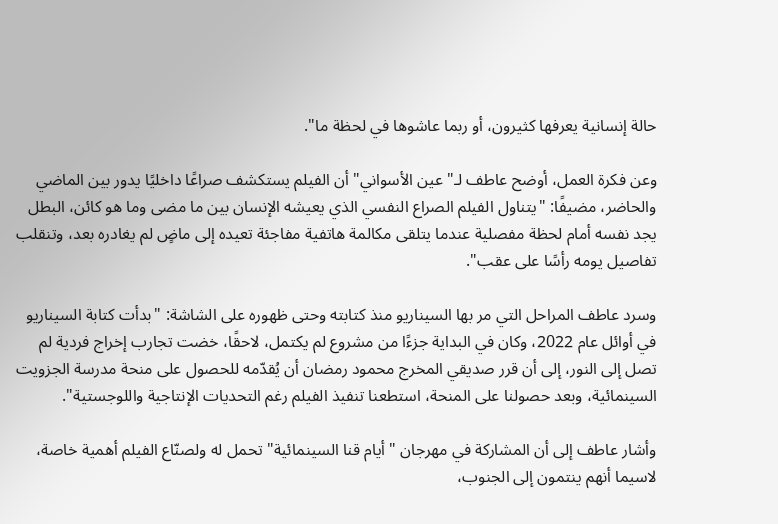حالة إنسانية يعرفها كثيرون، أو ربما عاشوها في لحظة ما".

وعن فكرة العمل، أوضح عاطف لـ"عين الأسواني" أن الفيلم يستكشف صراعًا داخليًا يدور بين الماضي والحاضر، مضيفًا: "يتناول الفيلم الصراع النفسي الذي يعيشه الإنسان بين ما مضى وما هو كائن، البطل يجد نفسه أمام لحظة مفصلية عندما يتلقى مكالمة هاتفية مفاجئة تعيده إلى ماضٍ لم يغادره بعد، وتنقلب تفاصيل يومه رأسًا على عقب".

وسرد عاطف المراحل التي مر بها السيناريو منذ كتابته وحتى ظهوره على الشاشة: "بدأت كتابة السيناريو في أوائل عام 2022، وكان في البداية جزءًا من مشروع لم يكتمل، لاحقًا، خضت تجارب إخراج فردية لم تصل إلى النور، إلى أن قرر صديقي المخرج محمود رمضان أن يُقدّمه للحصول على منحة مدرسة الجزويت السينمائية، وبعد حصولنا على المنحة، استطعنا تنفيذ الفيلم رغم التحديات الإنتاجية واللوجستية".

وأشار عاطف إلى أن المشاركة في مهرجان "أيام قنا السينمائية" تحمل له ولصنّاع الفيلم أهمية خاصة، لاسيما أنهم ينتمون إلى الجنوب،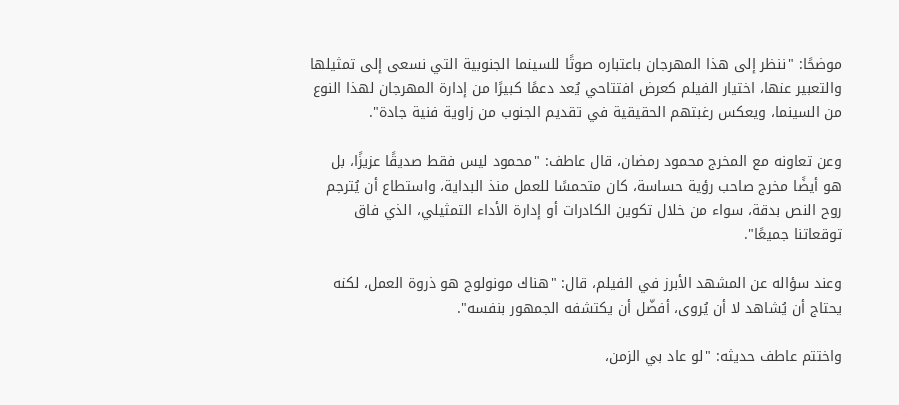موضحًا: "ننظر إلى هذا المهرجان باعتباره صوتًا للسينما الجنوبية التي نسعى إلى تمثيلها والتعبير عنها، اختيار الفيلم كعرض افتتاحي يُعد دعمًا كبيرًا من إدارة المهرجان لهذا النوع من السينما، ويعكس رغبتهم الحقيقية في تقديم الجنوب من زاوية فنية جادة".

وعن تعاونه مع المخرج محمود رمضان، قال عاطف: "محمود ليس فقط صديقًا عزيزًا، بل هو أيضًا مخرج صاحب رؤية حساسة، كان متحمسًا للعمل منذ البداية، واستطاع أن يُترجم روح النص بدقة، سواء من خلال تكوين الكادرات أو إدارة الأداء التمثيلي، الذي فاق توقعاتنا جميعًا".

وعند سؤاله عن المشهد الأبرز في الفيلم، قال: "هناك مونولوج هو ذروة العمل، لكنه يحتاج أن يُشاهد لا أن يُروى، أفضّل أن يكتشفه الجمهور بنفسه".

واختتم عاطف حديثه: "لو عاد بي الزمن،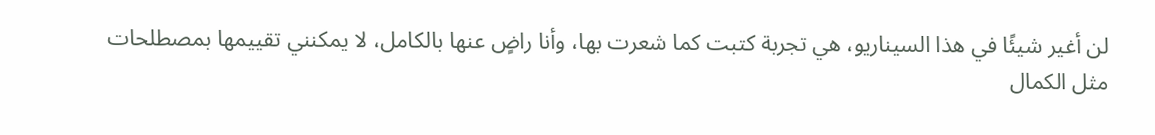لن أغير شيئًا في هذا السيناريو، هي تجربة كتبت كما شعرت بها، وأنا راضٍ عنها بالكامل، لا يمكنني تقييمها بمصطلحات مثل الكمال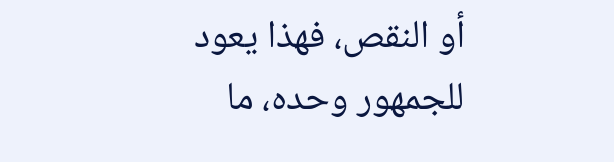أو النقص، فهذا يعود للجمهور وحده، ما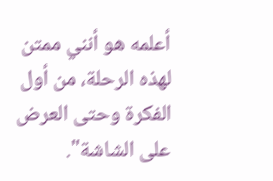أعلمه هو أنني ممتن لهذه الرحلة، من أول الفكرة وحتى العرض على الشاشة".